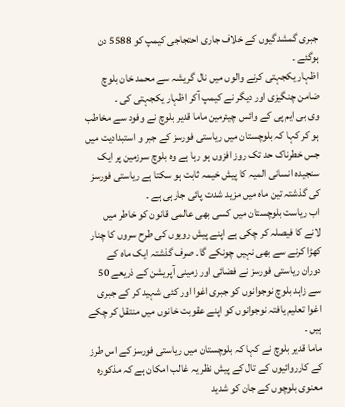جبری گمشدگیوں کے خلاف جاری احتجاجی کیمپ کو 5588 دن ہوگئے ۔
اظہار یکجہتی کرنے والوں میں نال گریشہ سے محمد خان بلوچ ضامن چنگیزی اور دیگر نے کیمپ آکر اظہار یکجہتی کی ۔
وی بی ایم پی کے وائس چیئرمین ماما قدیر بلوچ نے وفود سے مخاطب ہو کر کہا کہ بلوچستان میں ریاستی فورسز کے جبر و استبدادیت میں جس خطرناک حد تک روز افزوں ہو رہا ہے وہ بلوچ سرزمین پر ایک سنجیدہ انسانی المیہ کا پیش خیمہ ثابت ہو سکتا ہے ریاستی فورسز کی گذشتہ تین ماہ میں مزید شدت پائی جارہی ہے ۔
اب ریاست بلوچستان میں کسی بھی عالمی قانون کو خاطر میں لانے کا فیصلہ کر چکی ہے اپنے پیش رویوں کی طرح سروں کا چنار کھڑا کرنے سے بھی نہیں چونکے گا۔ صرف گذشتہ ایک ماہ کے دوران ریاستی فورسز نے فضائی اور زمینی آپریشن کے ذریعے 50 سے زاہد بلوچ نوجوانوں کو جبری اغوا اور کئی شہید کر کے جبری اغوا تعلیم یافتہ نوجوانوں کو اپنے عقوبت خانوں میں منتقل کر چکے ہیں ۔
ماما قدیر بلوچ نے کہا کہ بلوچستان میں ریاستی فورسز کے اس طرز کے کارروائیوں کے تال کے پیش نظر یہ غالب امکان ہے کہ مذکورہ معنوی بلوچوں کے جان کو شدید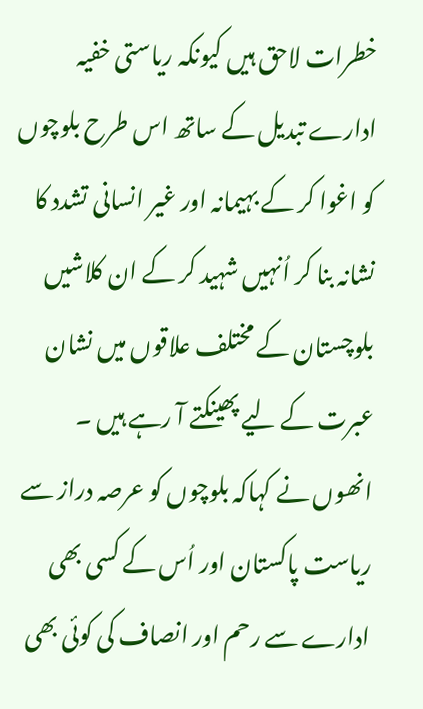خطرات لاحق ہیں کیونکہ ریاستی خفیہ ادارے تبدیل کے ساتھ اس طرح بلوچوں کو اغوا کر کے بہیمانہ اور غیر انسانی تشدد کا نشانہ بنا کر اُنہیں شہید کر کے ان کلاشیں بلوچستان کے مختلف علاقوں میں نشان عبرت کے لیے پھینکتے آ رہے ہیں ۔
انھوں نے کہاکہ بلوچوں کو عرصہ دراز سے ریاست پاکستان اور اُس کے کسی بھی ادارے سے رحم اور انصاف کی کوئی بھی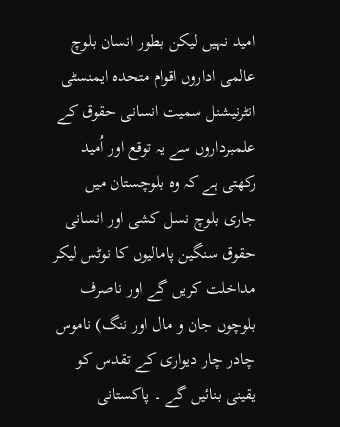امید نہیں لیکن بطور انسان بلوچ عالمی اداروں اقوام متحدہ ایمنسٹی انٹرنیشنل سمیت انسانی حقوق کے علمبرداروں سے یہ توقع اور اُمید رکھتی ہے کہ وہ بلوچستان میں جاری بلوچ نسل کشی اور انسانی حقوق سنگین پامالیوں کا نوٹس لیکر مداخلت کریں گے اور ناصرف بلوچوں جان و مال اور ننگ) ناموس چادر چار دیواری کے تقدس کو یقینی بنائیں گے ۔ پاکستانی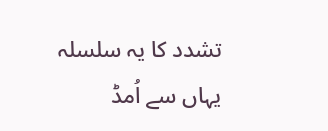تشدد کا یہ سلسلہ یہاں سے اُمڈ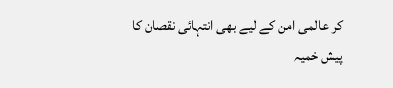کر عالمی امن کے لیے بھی انتہائی نقصان کا پیش خمیہ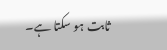ثابت ہو سکتا ہے۔